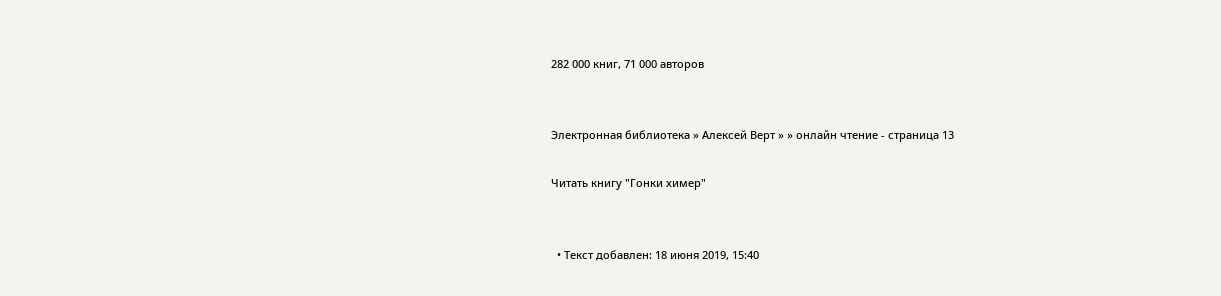282 000 книг, 71 000 авторов


Электронная библиотека » Алексей Верт » » онлайн чтение - страница 13

Читать книгу "Гонки химер"


  • Текст добавлен: 18 июня 2019, 15:40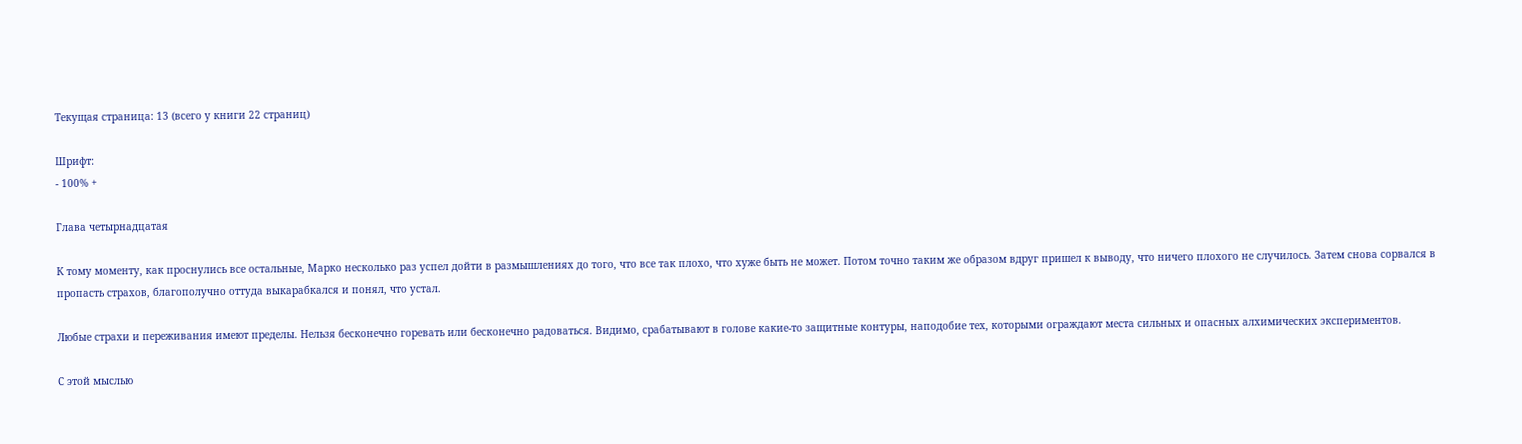Текущая страница: 13 (всего у книги 22 страниц)

Шрифт:
- 100% +

Глава четырнадцатая

К тому моменту, как проснулись все остальные, Марко несколько раз успел дойти в размышлениях до того, что все так плохо, что хуже быть не может. Потом точно таким же образом вдруг пришел к выводу, что ничего плохого не случилось. Затем снова сорвался в пропасть страхов, благополучно оттуда выкарабкался и понял, что устал.

Любые страхи и переживания имеют пределы. Нельзя бесконечно горевать или бесконечно радоваться. Видимо, срабатывают в голове какие-то защитные контуры, наподобие тех, которыми ограждают места сильных и опасных алхимических экспериментов.

С этой мыслью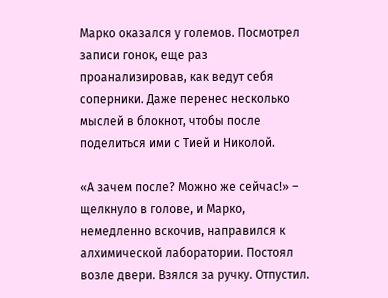Марко оказался у големов. Посмотрел записи гонок, еще раз проанализировав, как ведут себя соперники. Даже перенес несколько мыслей в блокнот, чтобы после поделиться ими с Тией и Николой.

«А зачем после? Можно же сейчас!» – щелкнуло в голове, и Марко, немедленно вскочив, направился к алхимической лаборатории. Постоял возле двери. Взялся за ручку. Отпустил.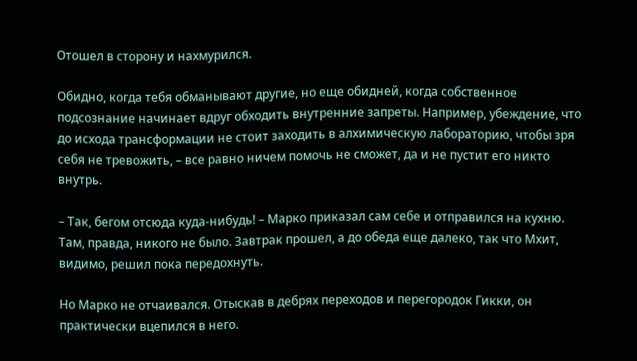Отошел в сторону и нахмурился.

Обидно, когда тебя обманывают другие, но еще обидней, когда собственное подсознание начинает вдруг обходить внутренние запреты. Например, убеждение, что до исхода трансформации не стоит заходить в алхимическую лабораторию, чтобы зря себя не тревожить, – все равно ничем помочь не сможет, да и не пустит его никто внутрь.

– Так, бегом отсюда куда-нибудь! – Марко приказал сам себе и отправился на кухню. Там, правда, никого не было. Завтрак прошел, а до обеда еще далеко, так что Мхит, видимо, решил пока передохнуть.

Но Марко не отчаивался. Отыскав в дебрях переходов и перегородок Гикки, он практически вцепился в него.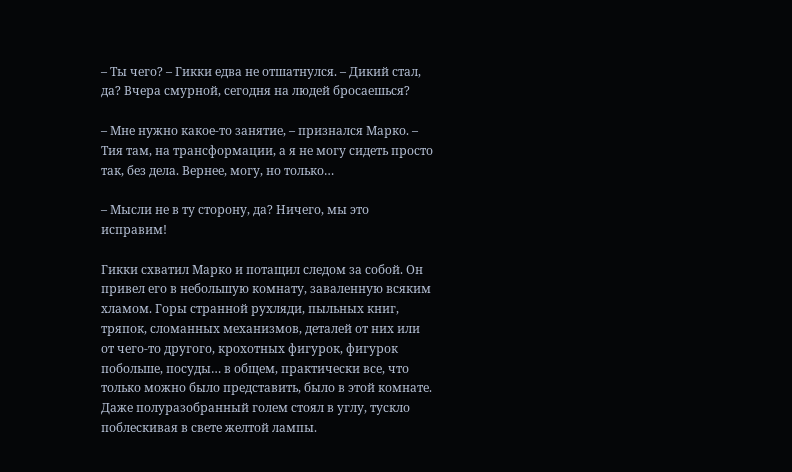– Ты чего? – Гикки едва не отшатнулся. – Дикий стал, да? Вчера смурной, сегодня на людей бросаешься?

– Мне нужно какое-то занятие, – признался Марко. – Тия там, на трансформации, а я не могу сидеть просто так, без дела. Вернее, могу, но только…

– Мысли не в ту сторону, да? Ничего, мы это исправим!

Гикки схватил Марко и потащил следом за собой. Он привел его в небольшую комнату, заваленную всяким хламом. Горы странной рухляди, пыльных книг, тряпок, сломанных механизмов, деталей от них или от чего-то другого, крохотных фигурок, фигурок побольше, посуды… в общем, практически все, что только можно было представить, было в этой комнате. Даже полуразобранный голем стоял в углу, тускло поблескивая в свете желтой лампы.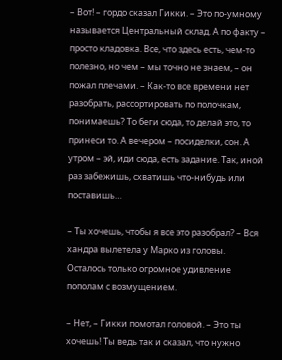– Вот! – гордо сказал Гикки. – Это по-умному называется Центральный склад. А по факту – просто кладовка. Все, что здесь есть, чем-то полезно, но чем – мы точно не знаем, – он пожал плечами. – Как-то все времени нет разобрать, рассортировать по полочкам, понимаешь? То беги сюда, то делай это, то принеси то. А вечером – посиделки, сон. А утром – эй, иди сюда, есть задание. Так, иной раз забежишь, схватишь что-нибудь или поставишь…

– Ты хочешь, чтобы я все это разобрал? – Вся хандра вылетела у Марко из головы. Осталось только огромное удивление пополам с возмущением.

– Нет, – Гикки помотал головой. – Это ты хочешь! Ты ведь так и сказал, что нужно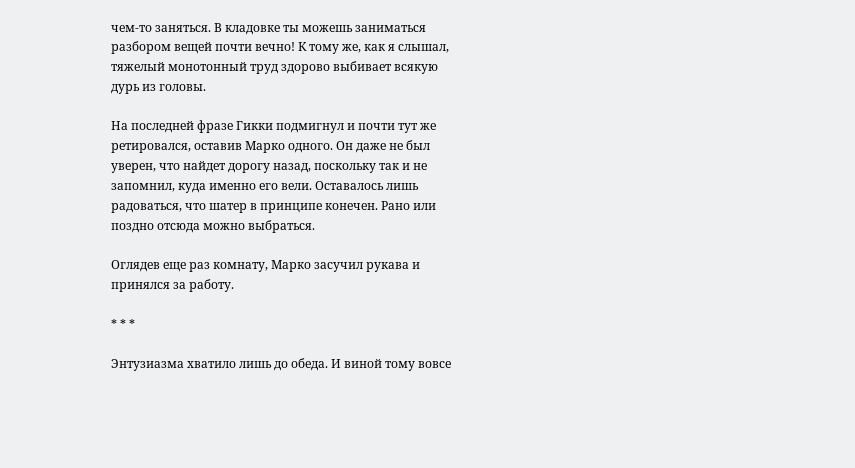чем-то заняться. В кладовке ты можешь заниматься разбором вещей почти вечно! К тому же, как я слышал, тяжелый монотонный труд здорово выбивает всякую дурь из головы.

На последней фразе Гикки подмигнул и почти тут же ретировался, оставив Марко одного. Он даже не был уверен, что найдет дорогу назад, поскольку так и не запомнил, куда именно его вели. Оставалось лишь радоваться, что шатер в принципе конечен. Рано или поздно отсюда можно выбраться.

Оглядев еще раз комнату, Марко засучил рукава и принялся за работу.

* * *

Энтузиазма хватило лишь до обеда. И виной тому вовсе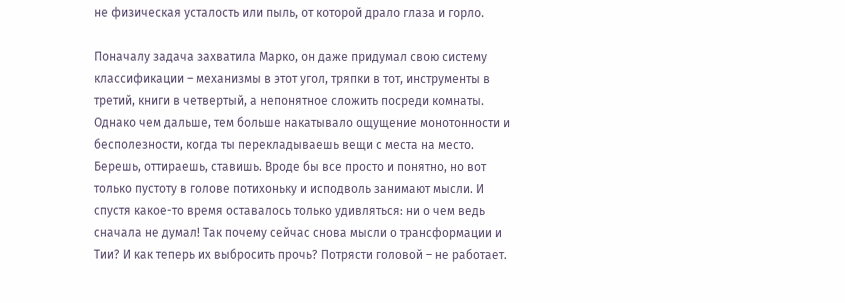не физическая усталость или пыль, от которой драло глаза и горло.

Поначалу задача захватила Марко, он даже придумал свою систему классификации – механизмы в этот угол, тряпки в тот, инструменты в третий, книги в четвертый, а непонятное сложить посреди комнаты. Однако чем дальше, тем больше накатывало ощущение монотонности и бесполезности, когда ты перекладываешь вещи с места на место. Берешь, оттираешь, ставишь. Вроде бы все просто и понятно, но вот только пустоту в голове потихоньку и исподволь занимают мысли. И спустя какое-то время оставалось только удивляться: ни о чем ведь сначала не думал! Так почему сейчас снова мысли о трансформации и Тии? И как теперь их выбросить прочь? Потрясти головой – не работает.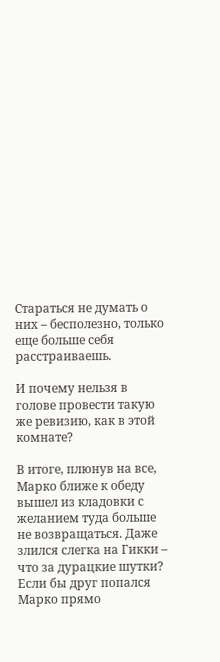Стараться не думать о них – бесполезно, только еще больше себя расстраиваешь.

И почему нельзя в голове провести такую же ревизию, как в этой комнате?

В итоге, плюнув на все, Марко ближе к обеду вышел из кладовки с желанием туда больше не возвращаться. Даже злился слегка на Гикки – что за дурацкие шутки? Если бы друг попался Марко прямо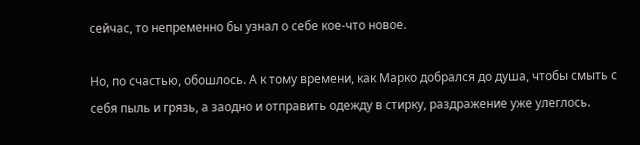сейчас, то непременно бы узнал о себе кое-что новое.

Но, по счастью, обошлось. А к тому времени, как Марко добрался до душа, чтобы смыть с себя пыль и грязь, а заодно и отправить одежду в стирку, раздражение уже улеглось.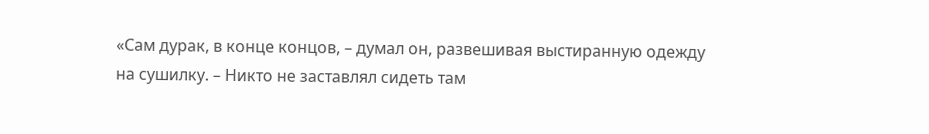«Сам дурак, в конце концов, – думал он, развешивая выстиранную одежду на сушилку. – Никто не заставлял сидеть там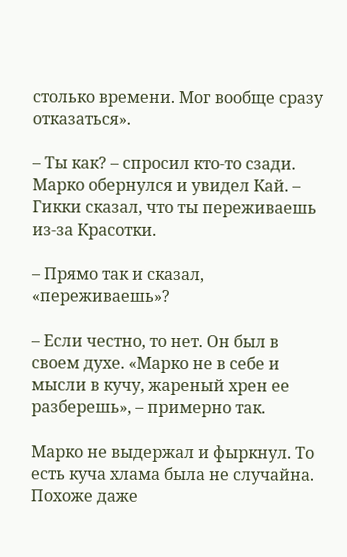столько времени. Мог вообще сразу отказаться».

– Ты как? – спросил кто-то сзади. Марко обернулся и увидел Кай. – Гикки сказал, что ты переживаешь из-за Красотки.

– Прямо так и сказал, «переживаешь»?

– Если честно, то нет. Он был в своем духе. «Марко не в себе и мысли в кучу, жареный хрен ее разберешь», – примерно так.

Марко не выдержал и фыркнул. То есть куча хлама была не случайна. Похоже даже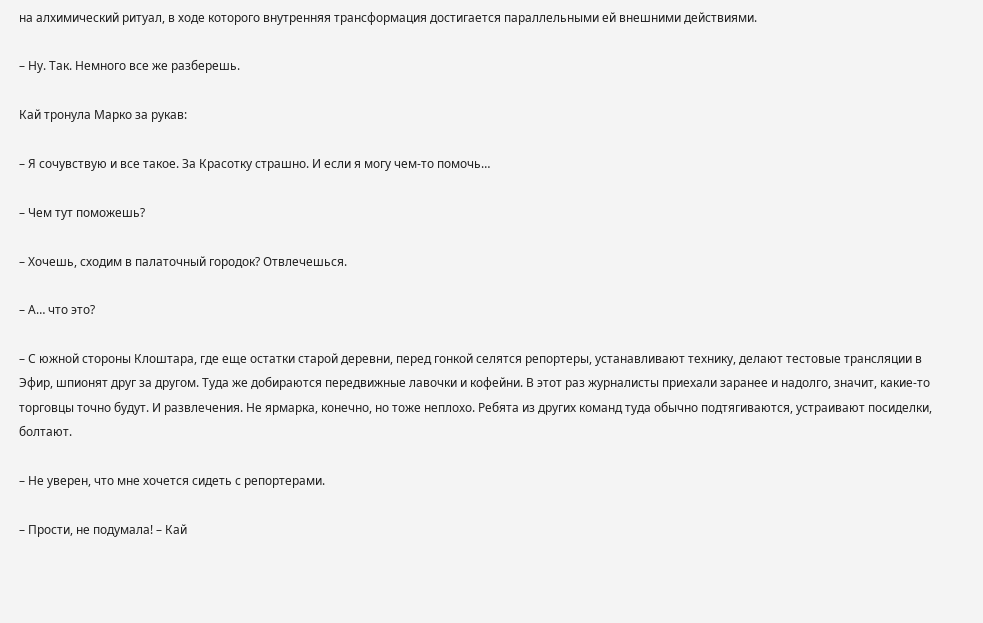на алхимический ритуал, в ходе которого внутренняя трансформация достигается параллельными ей внешними действиями.

– Ну. Так. Немного все же разберешь.

Кай тронула Марко за рукав:

– Я сочувствую и все такое. За Красотку страшно. И если я могу чем-то помочь…

– Чем тут поможешь?

– Хочешь, сходим в палаточный городок? Отвлечешься.

– А… что это?

– С южной стороны Клоштара, где еще остатки старой деревни, перед гонкой селятся репортеры, устанавливают технику, делают тестовые трансляции в Эфир, шпионят друг за другом. Туда же добираются передвижные лавочки и кофейни. В этот раз журналисты приехали заранее и надолго, значит, какие-то торговцы точно будут. И развлечения. Не ярмарка, конечно, но тоже неплохо. Ребята из других команд туда обычно подтягиваются, устраивают посиделки, болтают.

– Не уверен, что мне хочется сидеть с репортерами.

– Прости, не подумала! – Кай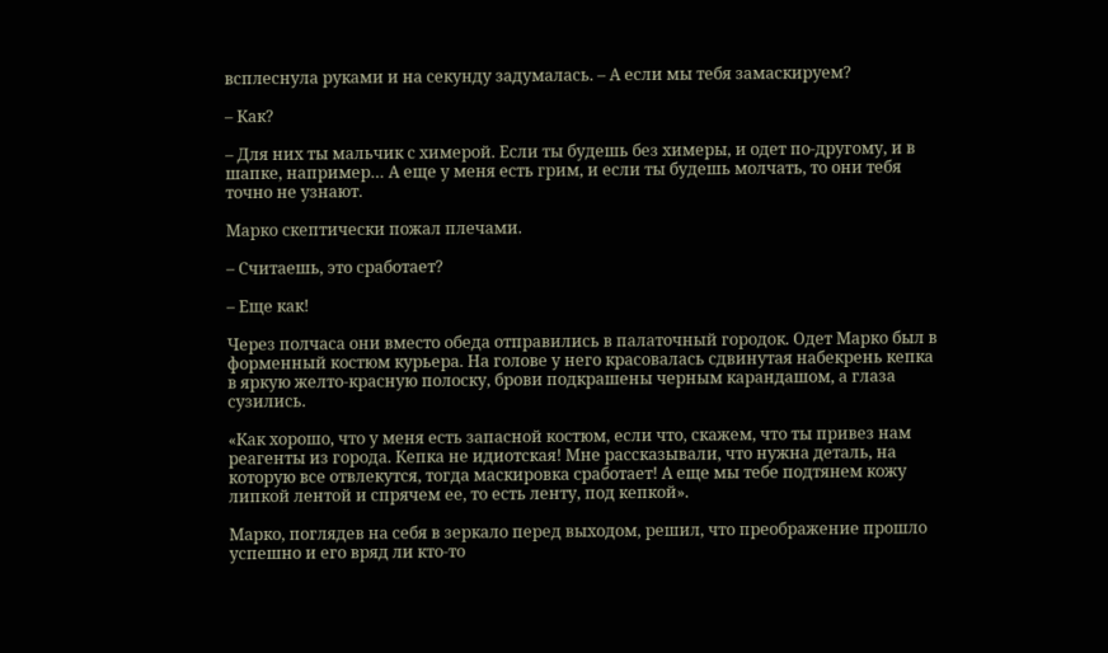всплеснула руками и на секунду задумалась. – А если мы тебя замаскируем?

– Как?

– Для них ты мальчик с химерой. Если ты будешь без химеры, и одет по-другому, и в шапке, например… А еще у меня есть грим, и если ты будешь молчать, то они тебя точно не узнают.

Марко скептически пожал плечами.

– Считаешь, это сработает?

– Еще как!

Через полчаса они вместо обеда отправились в палаточный городок. Одет Марко был в форменный костюм курьера. На голове у него красовалась сдвинутая набекрень кепка в яркую желто-красную полоску, брови подкрашены черным карандашом, а глаза сузились.

«Как хорошо, что у меня есть запасной костюм, если что, скажем, что ты привез нам реагенты из города. Кепка не идиотская! Мне рассказывали, что нужна деталь, на которую все отвлекутся, тогда маскировка сработает! А еще мы тебе подтянем кожу липкой лентой и спрячем ее, то есть ленту, под кепкой».

Марко, поглядев на себя в зеркало перед выходом, решил, что преображение прошло успешно и его вряд ли кто-то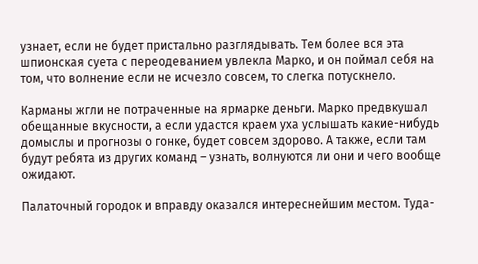узнает, если не будет пристально разглядывать. Тем более вся эта шпионская суета с переодеванием увлекла Марко, и он поймал себя на том, что волнение если не исчезло совсем, то слегка потускнело.

Карманы жгли не потраченные на ярмарке деньги. Марко предвкушал обещанные вкусности, а если удастся краем уха услышать какие-нибудь домыслы и прогнозы о гонке, будет совсем здорово. А также, если там будут ребята из других команд – узнать, волнуются ли они и чего вообще ожидают.

Палаточный городок и вправду оказался интереснейшим местом. Туда-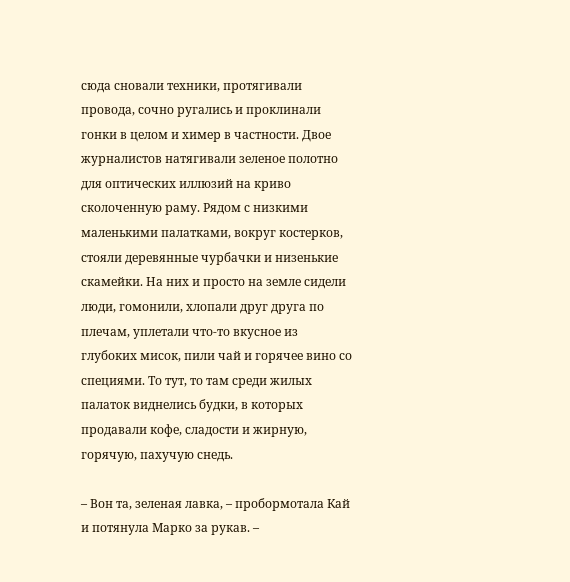сюда сновали техники, протягивали провода, сочно ругались и проклинали гонки в целом и химер в частности. Двое журналистов натягивали зеленое полотно для оптических иллюзий на криво сколоченную раму. Рядом с низкими маленькими палатками, вокруг костерков, стояли деревянные чурбачки и низенькие скамейки. На них и просто на земле сидели люди, гомонили, хлопали друг друга по плечам, уплетали что-то вкусное из глубоких мисок, пили чай и горячее вино со специями. То тут, то там среди жилых палаток виднелись будки, в которых продавали кофе, сладости и жирную, горячую, пахучую снедь.

– Вон та, зеленая лавка, – пробормотала Кай и потянула Марко за рукав. –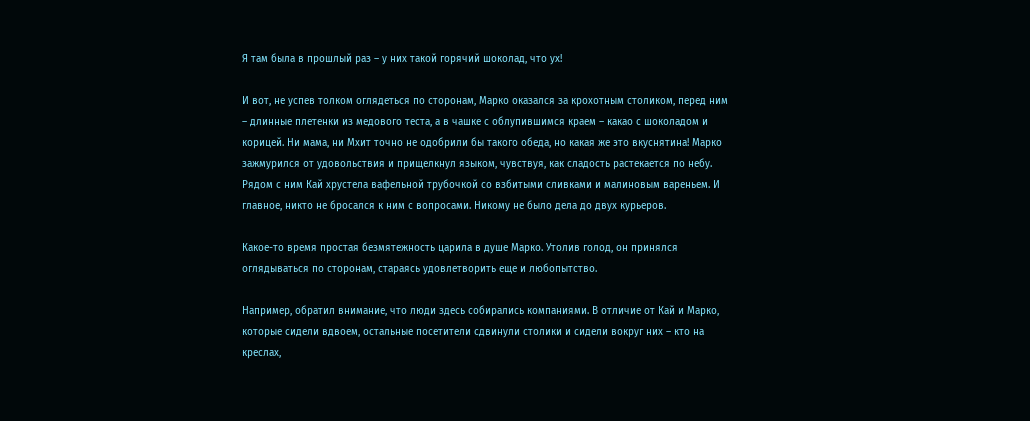Я там была в прошлый раз – у них такой горячий шоколад, что ух!

И вот, не успев толком оглядеться по сторонам, Марко оказался за крохотным столиком, перед ним – длинные плетенки из медового теста, а в чашке с облупившимся краем – какао с шоколадом и корицей. Ни мама, ни Мхит точно не одобрили бы такого обеда, но какая же это вкуснятина! Марко зажмурился от удовольствия и прищелкнул языком, чувствуя, как сладость растекается по небу. Рядом с ним Кай хрустела вафельной трубочкой со взбитыми сливками и малиновым вареньем. И главное, никто не бросался к ним с вопросами. Никому не было дела до двух курьеров.

Какое-то время простая безмятежность царила в душе Марко. Утолив голод, он принялся оглядываться по сторонам, стараясь удовлетворить еще и любопытство.

Например, обратил внимание, что люди здесь собирались компаниями. В отличие от Кай и Марко, которые сидели вдвоем, остальные посетители сдвинули столики и сидели вокруг них – кто на креслах,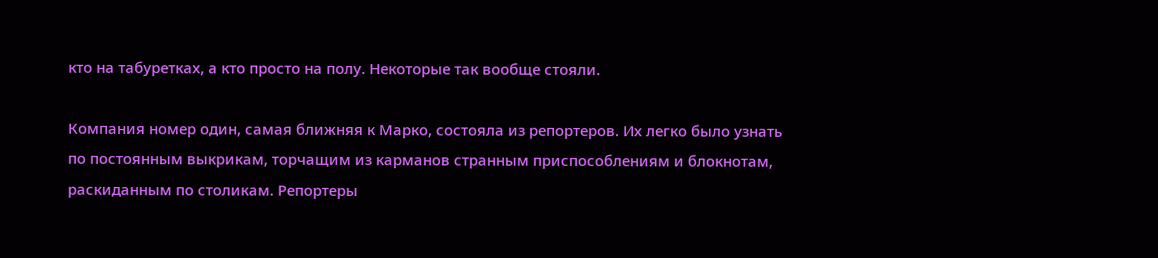кто на табуретках, а кто просто на полу. Некоторые так вообще стояли.

Компания номер один, самая ближняя к Марко, состояла из репортеров. Их легко было узнать по постоянным выкрикам, торчащим из карманов странным приспособлениям и блокнотам, раскиданным по столикам. Репортеры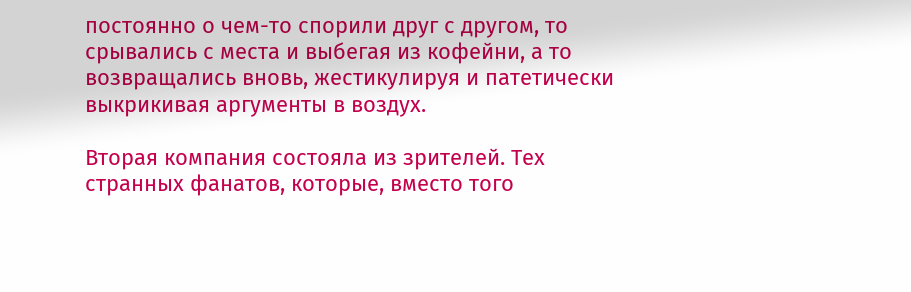постоянно о чем-то спорили друг с другом, то срывались с места и выбегая из кофейни, а то возвращались вновь, жестикулируя и патетически выкрикивая аргументы в воздух.

Вторая компания состояла из зрителей. Тех странных фанатов, которые, вместо того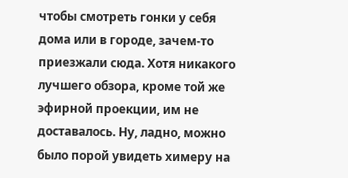чтобы смотреть гонки у себя дома или в городе, зачем-то приезжали сюда. Хотя никакого лучшего обзора, кроме той же эфирной проекции, им не доставалось. Ну, ладно, можно было порой увидеть химеру на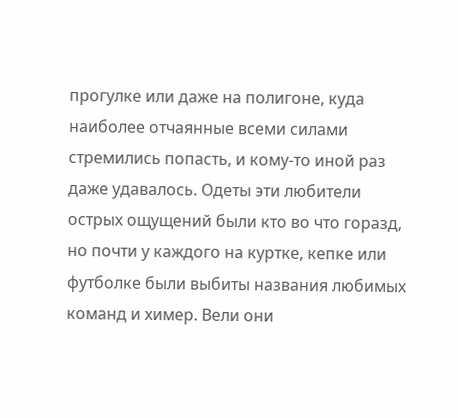прогулке или даже на полигоне, куда наиболее отчаянные всеми силами стремились попасть, и кому-то иной раз даже удавалось. Одеты эти любители острых ощущений были кто во что горазд, но почти у каждого на куртке, кепке или футболке были выбиты названия любимых команд и химер. Вели они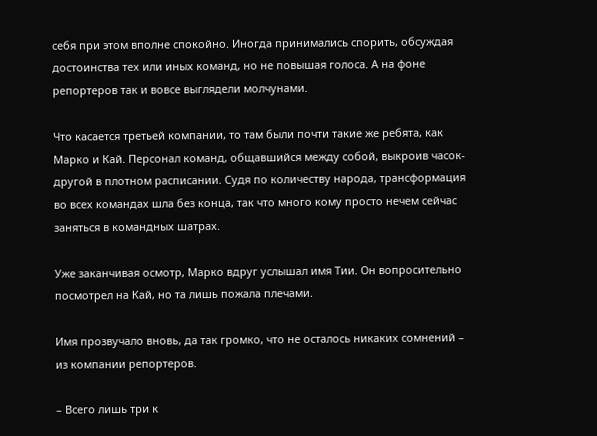себя при этом вполне спокойно. Иногда принимались спорить, обсуждая достоинства тех или иных команд, но не повышая голоса. А на фоне репортеров так и вовсе выглядели молчунами.

Что касается третьей компании, то там были почти такие же ребята, как Марко и Кай. Персонал команд, общавшийся между собой, выкроив часок-другой в плотном расписании. Судя по количеству народа, трансформация во всех командах шла без конца, так что много кому просто нечем сейчас заняться в командных шатрах.

Уже заканчивая осмотр, Марко вдруг услышал имя Тии. Он вопросительно посмотрел на Кай, но та лишь пожала плечами.

Имя прозвучало вновь, да так громко, что не осталось никаких сомнений – из компании репортеров.

– Всего лишь три к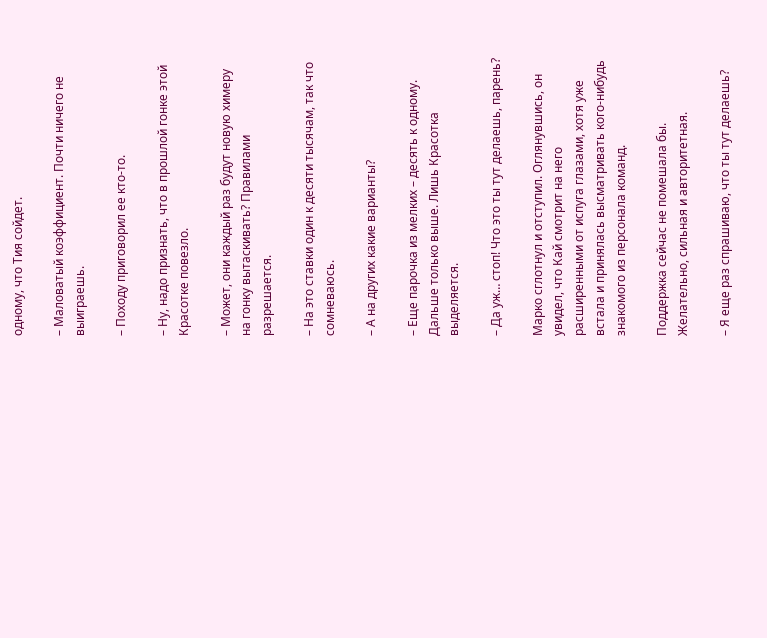одному, что Тия сойдет.

– Маловатый коэффициент. Почти ничего не выиграешь.

– Походу приговорил ее кто-то.

– Ну, надо признать, что в прошлой гонке этой Красотке повезло.

– Может, они каждый раз будут новую химеру на гонку вытаскивать? Правилами разрешается.

– На это ставки один к десяти тысячам, так что сомневаюсь.

– А на других какие варианты?

– Еще парочка из мелких – десять к одному. Дальше только выше. Лишь Красотка выделяется.

– Да уж… стоп! Что это ты тут делаешь, парень?

Марко сглотнул и отступил. Оглянувшись, он увидел, что Кай смотрит на него расширенными от испуга глазами, хотя уже встала и принялась высматривать кого-нибудь знакомого из персонала команд.

Поддержка сейчас не помешала бы. Желательно, сильная и авторитетная.

– Я еще раз спрашиваю, что ты тут делаешь?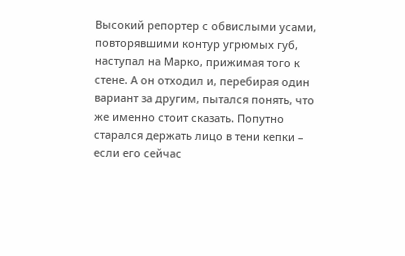Высокий репортер с обвислыми усами, повторявшими контур угрюмых губ, наступал на Марко, прижимая того к стене. А он отходил и, перебирая один вариант за другим, пытался понять, что же именно стоит сказать. Попутно старался держать лицо в тени кепки – если его сейчас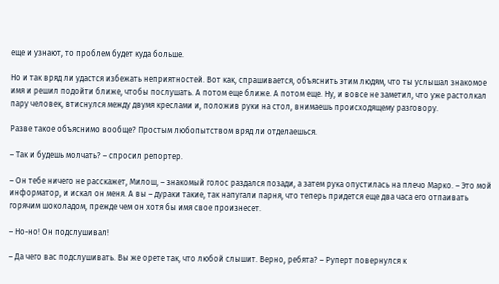еще и узнают, то проблем будет куда больше.

Но и так вряд ли удастся избежать неприятностей. Вот как, спрашивается, объяснить этим людям, что ты услышал знакомое имя и решил подойти ближе, чтобы послушать. А потом еще ближе. А потом еще. Ну, и вовсе не заметил, что уже растолкал пару человек, втиснулся между двумя креслами и, положив руки на стол, внимаешь происходящему разговору.

Разве такое объяснимо вообще? Простым любопытством вряд ли отделаешься.

– Так и будешь молчать? – спросил репортер.

– Он тебе ничего не расскажет, Милош, – знакомый голос раздался позади, а затем рука опустилась на плечо Марко. – Это мой информатор, и искал он меня. А вы – дураки такие, так напугали парня, что теперь придется еще два часа его отпаивать горячим шоколадом, прежде чем он хотя бы имя свое произнесет.

– Но-но! Он подслушивал!

– Да чего вас подслушивать. Вы же орете так, что любой слышит. Верно, ребята? – Руперт повернулся к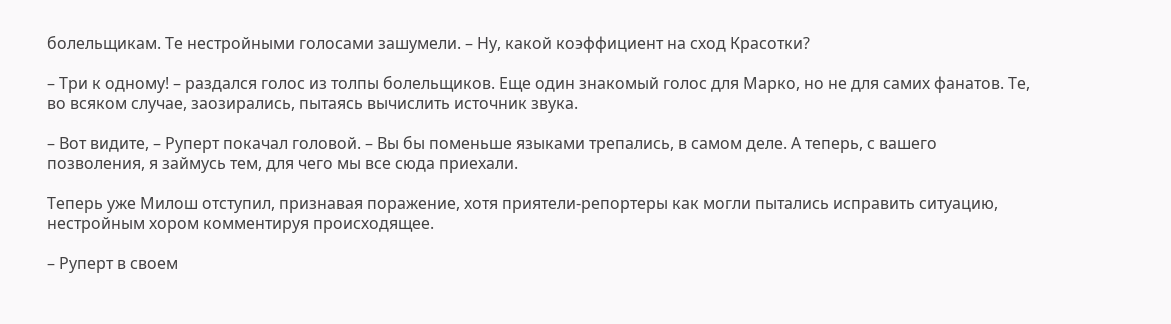болельщикам. Те нестройными голосами зашумели. – Ну, какой коэффициент на сход Красотки?

– Три к одному! – раздался голос из толпы болельщиков. Еще один знакомый голос для Марко, но не для самих фанатов. Те, во всяком случае, заозирались, пытаясь вычислить источник звука.

– Вот видите, – Руперт покачал головой. – Вы бы поменьше языками трепались, в самом деле. А теперь, с вашего позволения, я займусь тем, для чего мы все сюда приехали.

Теперь уже Милош отступил, признавая поражение, хотя приятели-репортеры как могли пытались исправить ситуацию, нестройным хором комментируя происходящее.

– Руперт в своем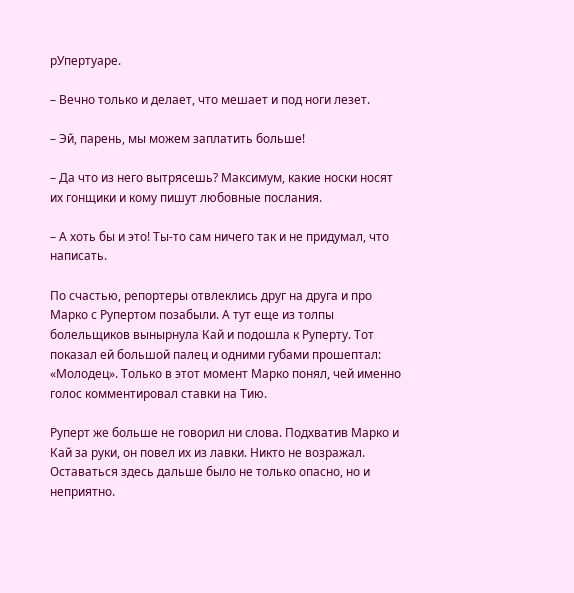рУпертуаре.

– Вечно только и делает, что мешает и под ноги лезет.

– Эй, парень, мы можем заплатить больше!

– Да что из него вытрясешь? Максимум, какие носки носят их гонщики и кому пишут любовные послания.

– А хоть бы и это! Ты-то сам ничего так и не придумал, что написать.

По счастью, репортеры отвлеклись друг на друга и про Марко с Рупертом позабыли. А тут еще из толпы болельщиков вынырнула Кай и подошла к Руперту. Тот показал ей большой палец и одними губами прошептал: «Молодец». Только в этот момент Марко понял, чей именно голос комментировал ставки на Тию.

Руперт же больше не говорил ни слова. Подхватив Марко и Кай за руки, он повел их из лавки. Никто не возражал. Оставаться здесь дальше было не только опасно, но и неприятно.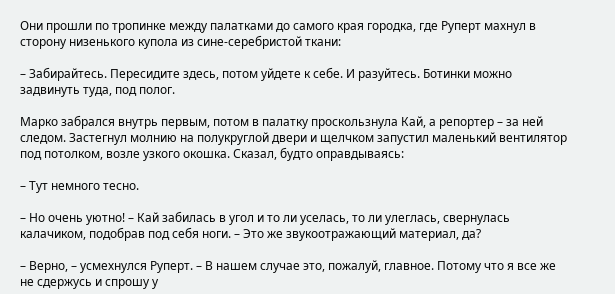Они прошли по тропинке между палатками до самого края городка, где Руперт махнул в сторону низенького купола из сине-серебристой ткани:

– Забирайтесь. Пересидите здесь, потом уйдете к себе. И разуйтесь. Ботинки можно задвинуть туда, под полог.

Марко забрался внутрь первым, потом в палатку проскользнула Кай, а репортер – за ней следом. Застегнул молнию на полукруглой двери и щелчком запустил маленький вентилятор под потолком, возле узкого окошка. Сказал, будто оправдываясь:

– Тут немного тесно.

– Но очень уютно! – Кай забилась в угол и то ли уселась, то ли улеглась, свернулась калачиком, подобрав под себя ноги. – Это же звукоотражающий материал, да?

– Верно, – усмехнулся Руперт. – В нашем случае это, пожалуй, главное. Потому что я все же не сдержусь и спрошу у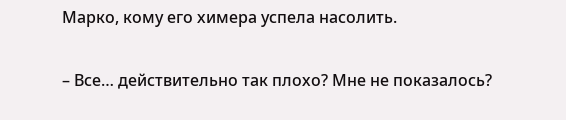Марко, кому его химера успела насолить.

– Все… действительно так плохо? Мне не показалось?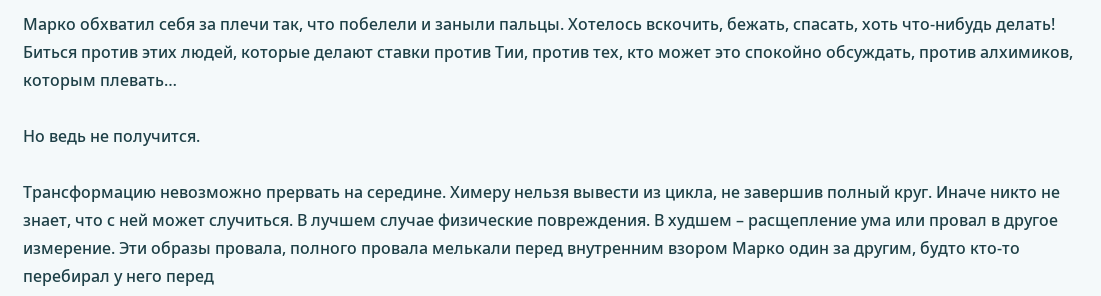Марко обхватил себя за плечи так, что побелели и заныли пальцы. Хотелось вскочить, бежать, спасать, хоть что-нибудь делать! Биться против этих людей, которые делают ставки против Тии, против тех, кто может это спокойно обсуждать, против алхимиков, которым плевать…

Но ведь не получится.

Трансформацию невозможно прервать на середине. Химеру нельзя вывести из цикла, не завершив полный круг. Иначе никто не знает, что с ней может случиться. В лучшем случае физические повреждения. В худшем – расщепление ума или провал в другое измерение. Эти образы провала, полного провала мелькали перед внутренним взором Марко один за другим, будто кто-то перебирал у него перед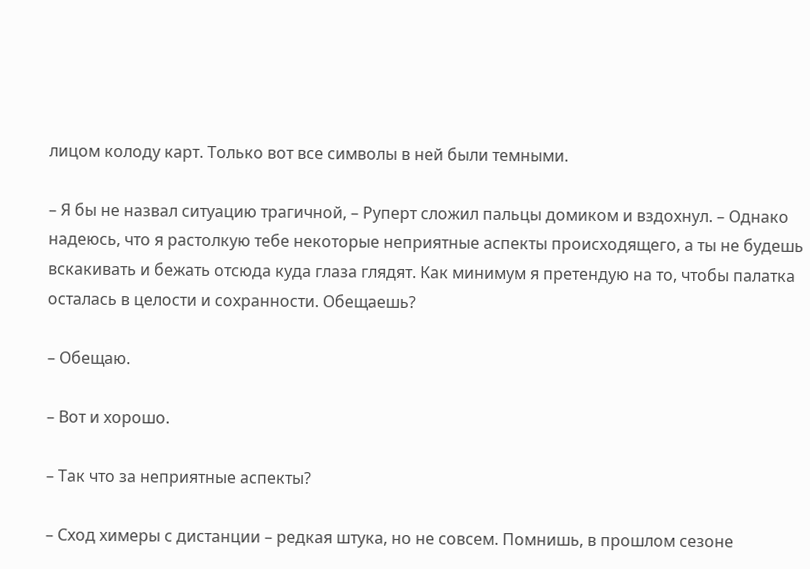лицом колоду карт. Только вот все символы в ней были темными.

– Я бы не назвал ситуацию трагичной, – Руперт сложил пальцы домиком и вздохнул. – Однако надеюсь, что я растолкую тебе некоторые неприятные аспекты происходящего, а ты не будешь вскакивать и бежать отсюда куда глаза глядят. Как минимум я претендую на то, чтобы палатка осталась в целости и сохранности. Обещаешь?

– Обещаю.

– Вот и хорошо.

– Так что за неприятные аспекты?

– Сход химеры с дистанции – редкая штука, но не совсем. Помнишь, в прошлом сезоне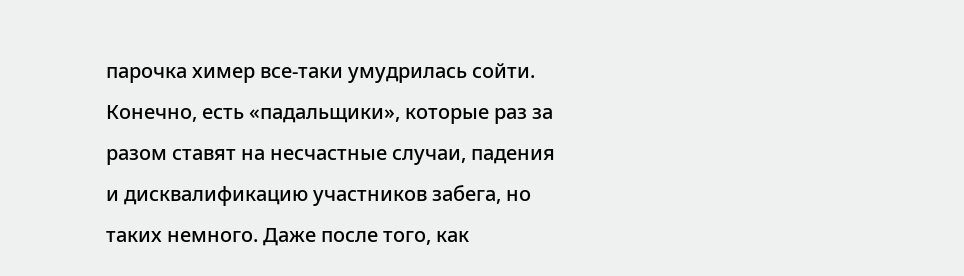парочка химер все-таки умудрилась сойти. Конечно, есть «падальщики», которые раз за разом ставят на несчастные случаи, падения и дисквалификацию участников забега, но таких немного. Даже после того, как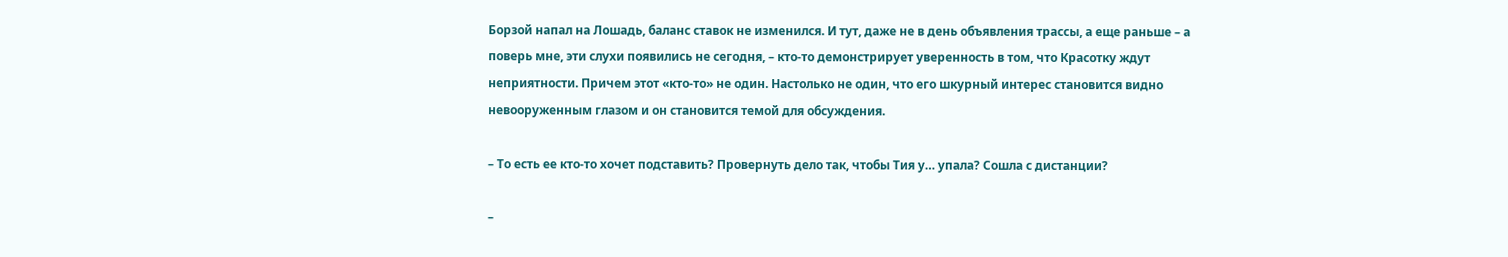Борзой напал на Лошадь, баланс ставок не изменился. И тут, даже не в день объявления трассы, а еще раньше – а поверь мне, эти слухи появились не сегодня, – кто-то демонстрирует уверенность в том, что Красотку ждут неприятности. Причем этот «кто-то» не один. Настолько не один, что его шкурный интерес становится видно невооруженным глазом и он становится темой для обсуждения.

– То есть ее кто-то хочет подставить? Провернуть дело так, чтобы Тия у… упала? Сошла с дистанции?

–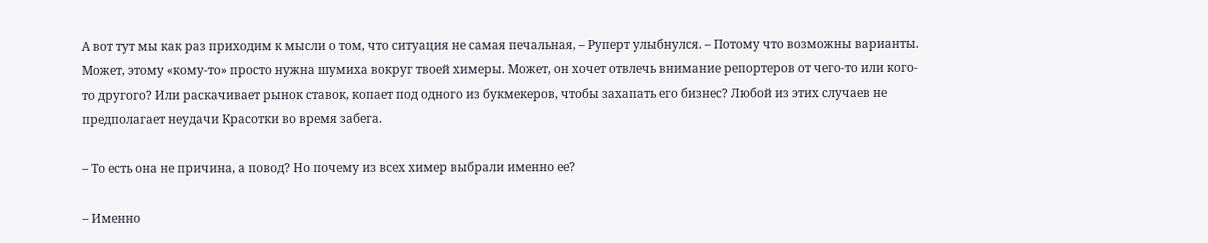А вот тут мы как раз приходим к мысли о том, что ситуация не самая печальная, – Руперт улыбнулся. – Потому что возможны варианты. Может, этому «кому-то» просто нужна шумиха вокруг твоей химеры. Может, он хочет отвлечь внимание репортеров от чего-то или кого-то другого? Или раскачивает рынок ставок, копает под одного из букмекеров, чтобы захапать его бизнес? Любой из этих случаев не предполагает неудачи Красотки во время забега.

– То есть она не причина, а повод? Но почему из всех химер выбрали именно ее?

– Именно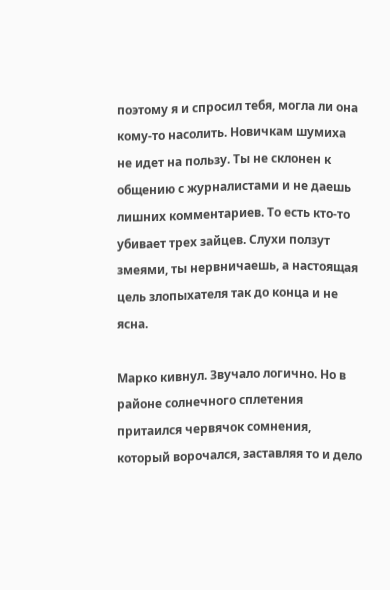поэтому я и спросил тебя, могла ли она кому-то насолить. Новичкам шумиха не идет на пользу. Ты не склонен к общению с журналистами и не даешь лишних комментариев. То есть кто-то убивает трех зайцев. Слухи ползут змеями, ты нервничаешь, а настоящая цель злопыхателя так до конца и не ясна.

Марко кивнул. Звучало логично. Но в районе солнечного сплетения притаился червячок сомнения, который ворочался, заставляя то и дело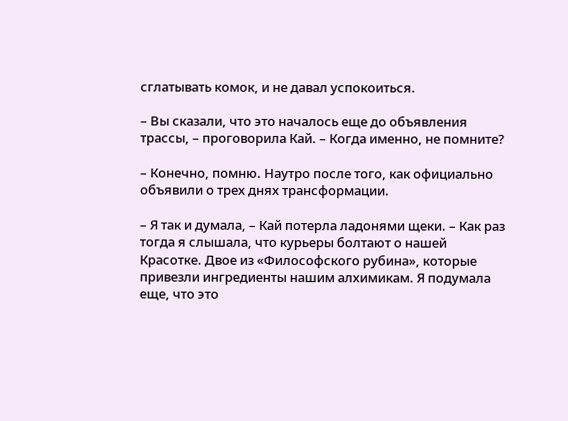сглатывать комок, и не давал успокоиться.

– Вы сказали, что это началось еще до объявления трассы, – проговорила Кай. – Когда именно, не помните?

– Конечно, помню. Наутро после того, как официально объявили о трех днях трансформации.

– Я так и думала, – Кай потерла ладонями щеки. – Как раз тогда я слышала, что курьеры болтают о нашей Красотке. Двое из «Философского рубина», которые привезли ингредиенты нашим алхимикам. Я подумала еще, что это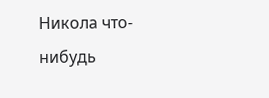Никола что-нибудь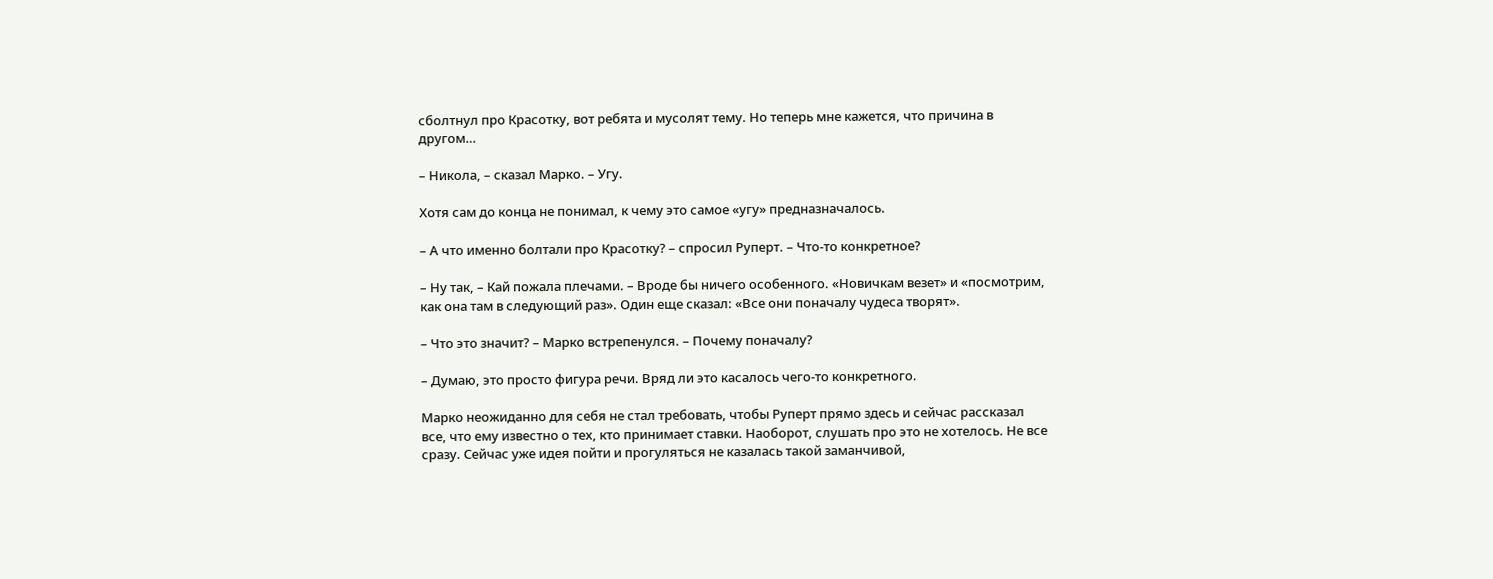сболтнул про Красотку, вот ребята и мусолят тему. Но теперь мне кажется, что причина в другом…

– Никола, – сказал Марко. – Угу.

Хотя сам до конца не понимал, к чему это самое «угу» предназначалось.

– А что именно болтали про Красотку? – спросил Руперт. – Что-то конкретное?

– Ну так, – Кай пожала плечами. – Вроде бы ничего особенного. «Новичкам везет» и «посмотрим, как она там в следующий раз». Один еще сказал: «Все они поначалу чудеса творят».

– Что это значит? – Марко встрепенулся. – Почему поначалу?

– Думаю, это просто фигура речи. Вряд ли это касалось чего-то конкретного.

Марко неожиданно для себя не стал требовать, чтобы Руперт прямо здесь и сейчас рассказал все, что ему известно о тех, кто принимает ставки. Наоборот, слушать про это не хотелось. Не все сразу. Сейчас уже идея пойти и прогуляться не казалась такой заманчивой,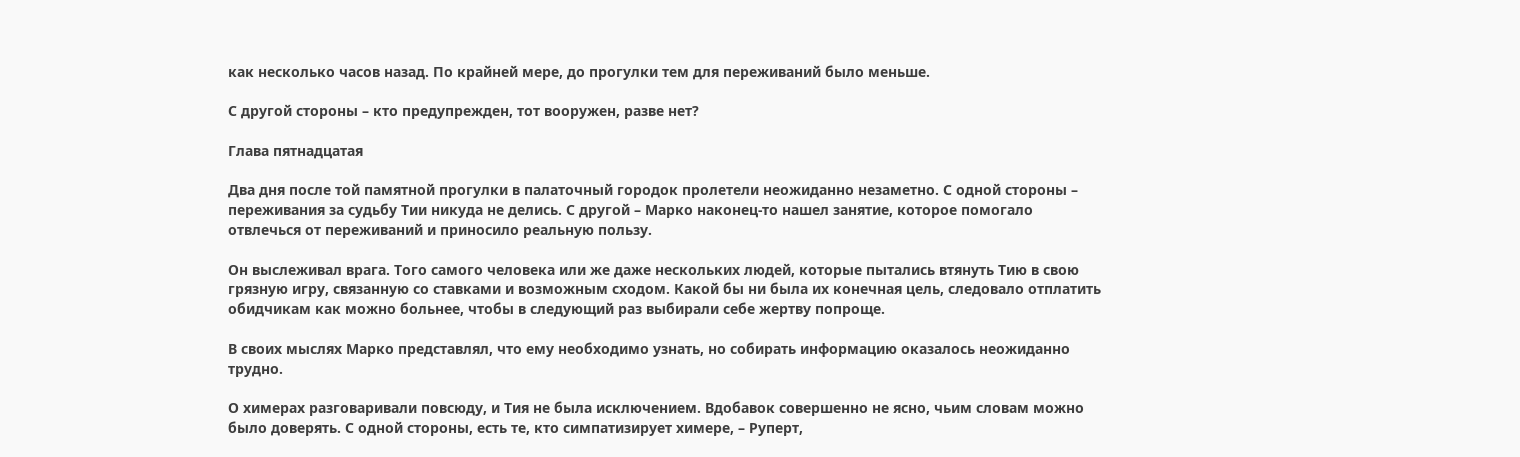как несколько часов назад. По крайней мере, до прогулки тем для переживаний было меньше.

С другой стороны – кто предупрежден, тот вооружен, разве нет?

Глава пятнадцатая

Два дня после той памятной прогулки в палаточный городок пролетели неожиданно незаметно. С одной стороны – переживания за судьбу Тии никуда не делись. С другой – Марко наконец-то нашел занятие, которое помогало отвлечься от переживаний и приносило реальную пользу.

Он выслеживал врага. Того самого человека или же даже нескольких людей, которые пытались втянуть Тию в свою грязную игру, связанную со ставками и возможным сходом. Какой бы ни была их конечная цель, следовало отплатить обидчикам как можно больнее, чтобы в следующий раз выбирали себе жертву попроще.

В своих мыслях Марко представлял, что ему необходимо узнать, но собирать информацию оказалось неожиданно трудно.

О химерах разговаривали повсюду, и Тия не была исключением. Вдобавок совершенно не ясно, чьим словам можно было доверять. С одной стороны, есть те, кто симпатизирует химере, – Руперт,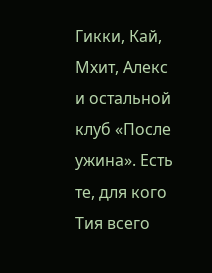Гикки, Кай, Мхит, Алекс и остальной клуб «После ужина». Есть те, для кого Тия всего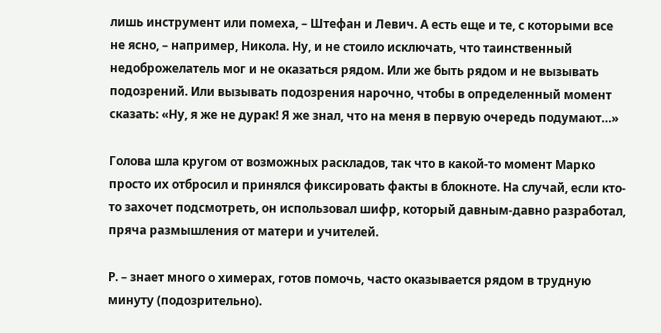лишь инструмент или помеха, – Штефан и Левич. А есть еще и те, с которыми все не ясно, – например, Никола. Ну, и не стоило исключать, что таинственный недоброжелатель мог и не оказаться рядом. Или же быть рядом и не вызывать подозрений. Или вызывать подозрения нарочно, чтобы в определенный момент сказать: «Ну, я же не дурак! Я же знал, что на меня в первую очередь подумают…»

Голова шла кругом от возможных раскладов, так что в какой-то момент Марко просто их отбросил и принялся фиксировать факты в блокноте. На случай, если кто-то захочет подсмотреть, он использовал шифр, который давным-давно разработал, пряча размышления от матери и учителей.

Р. – знает много о химерах, готов помочь, часто оказывается рядом в трудную минуту (подозрительно).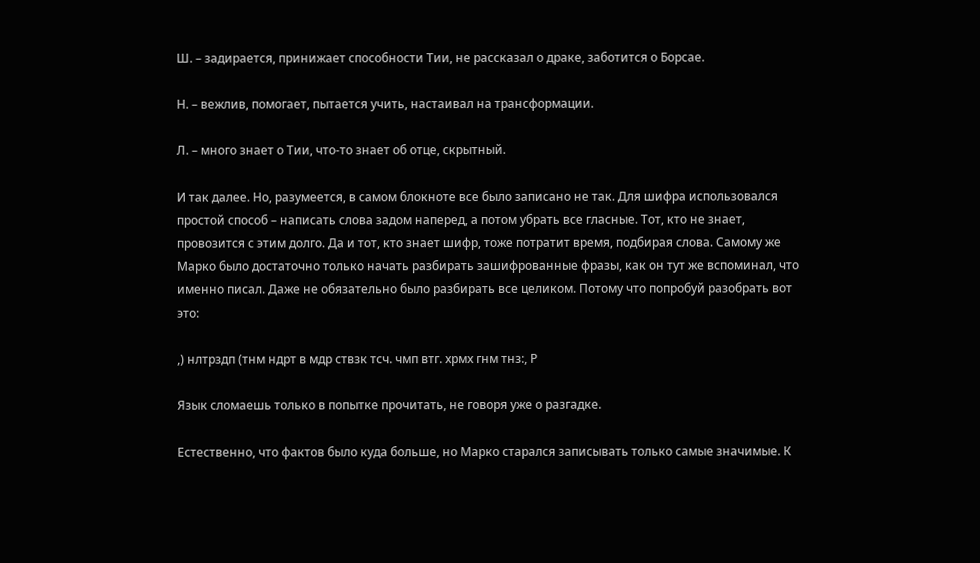Ш. – задирается, принижает способности Тии, не рассказал о драке, заботится о Борсае.

Н. – вежлив, помогает, пытается учить, настаивал на трансформации.

Л. – много знает о Тии, что-то знает об отце, скрытный.

И так далее. Но, разумеется, в самом блокноте все было записано не так. Для шифра использовался простой способ – написать слова задом наперед, а потом убрать все гласные. Тот, кто не знает, провозится с этим долго. Да и тот, кто знает шифр, тоже потратит время, подбирая слова. Самому же Марко было достаточно только начать разбирать зашифрованные фразы, как он тут же вспоминал, что именно писал. Даже не обязательно было разбирать все целиком. Потому что попробуй разобрать вот это:

,) нлтрздп (тнм ндрт в мдр ствзк тсч. чмп втг. хрмх гнм тнз:, Р

Язык сломаешь только в попытке прочитать, не говоря уже о разгадке.

Естественно, что фактов было куда больше, но Марко старался записывать только самые значимые. К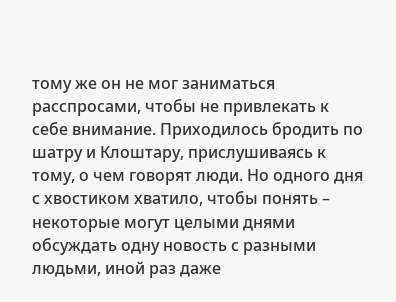тому же он не мог заниматься расспросами, чтобы не привлекать к себе внимание. Приходилось бродить по шатру и Клоштару, прислушиваясь к тому, о чем говорят люди. Но одного дня с хвостиком хватило, чтобы понять – некоторые могут целыми днями обсуждать одну новость с разными людьми, иной раз даже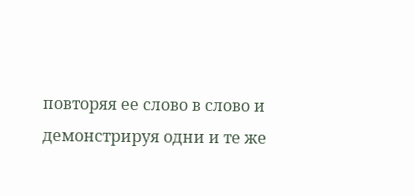повторяя ее слово в слово и демонстрируя одни и те же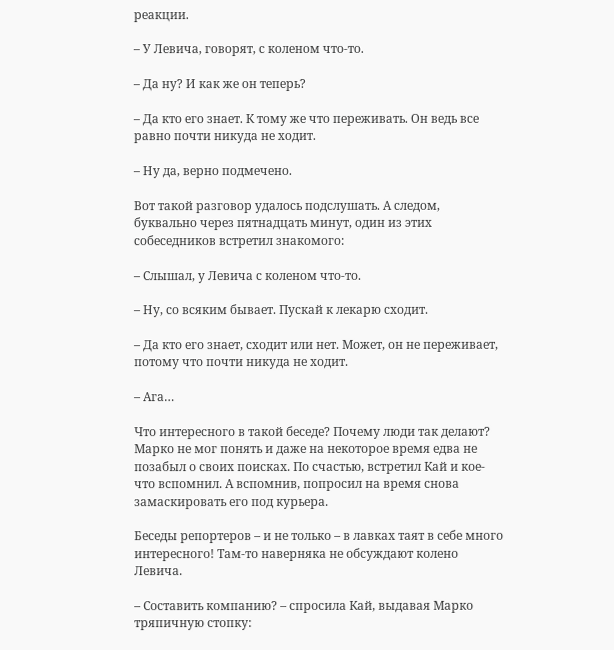реакции.

– У Левича, говорят, с коленом что-то.

– Да ну? И как же он теперь?

– Да кто его знает. К тому же что переживать. Он ведь все равно почти никуда не ходит.

– Ну да, верно подмечено.

Вот такой разговор удалось подслушать. А следом, буквально через пятнадцать минут, один из этих собеседников встретил знакомого:

– Слышал, у Левича с коленом что-то.

– Ну, со всяким бывает. Пускай к лекарю сходит.

– Да кто его знает, сходит или нет. Может, он не переживает, потому что почти никуда не ходит.

– Ага…

Что интересного в такой беседе? Почему люди так делают? Марко не мог понять и даже на некоторое время едва не позабыл о своих поисках. По счастью, встретил Кай и кое-что вспомнил. А вспомнив, попросил на время снова замаскировать его под курьера.

Беседы репортеров – и не только – в лавках таят в себе много интересного! Там-то наверняка не обсуждают колено Левича.

– Составить компанию? – спросила Кай, выдавая Марко тряпичную стопку: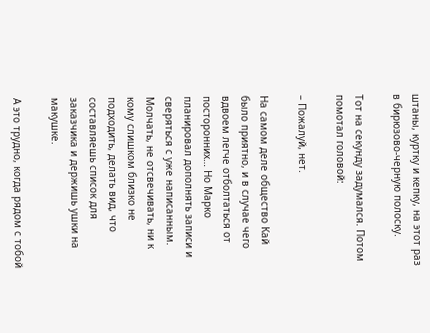штаны, куртку и кепку, на этот раз в бирюзово-черную полоску.

Тот на секунду задумался. Потом помотал головой:

– Пожалуй, нет.

На самом деле общество Кай было приятно, и в случае чего вдвоем легче отболтаться от посторонних… Но Марко планировал дополнять записи и сверяться с уже написанным. Молчать, не отсвечивать, ни к кому слишком близко не подходить, делать вид, что составляешь список для заказчика и держишь ушки на макушке.

А это трудно, когда рядом с тобой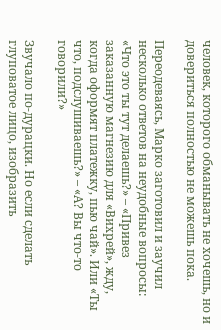человек, которого обманывать не хочешь, но и довериться полностью не можешь пока.

Переодеваясь, Марко заготовил и заучил несколько ответов на неудобные вопросы: «Что это ты тут делаешь?» – «Привез заказанную магнезию для «Вихрей», жду, когда оформят платежку, пью чай». Или «Ты что, подслушиваешь?» – «А? Вы что-то говорили?»

Звучало по-дурацки. Но если сделать глуповатое лицо, изобразить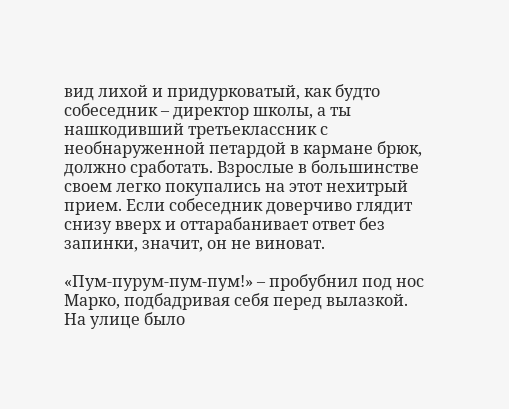вид лихой и придурковатый, как будто собеседник – директор школы, а ты нашкодивший третьеклассник с необнаруженной петардой в кармане брюк, должно сработать. Взрослые в большинстве своем легко покупались на этот нехитрый прием. Если собеседник доверчиво глядит снизу вверх и оттарабанивает ответ без запинки, значит, он не виноват.

«Пум-пурум-пум-пум!» – пробубнил под нос Марко, подбадривая себя перед вылазкой. На улице было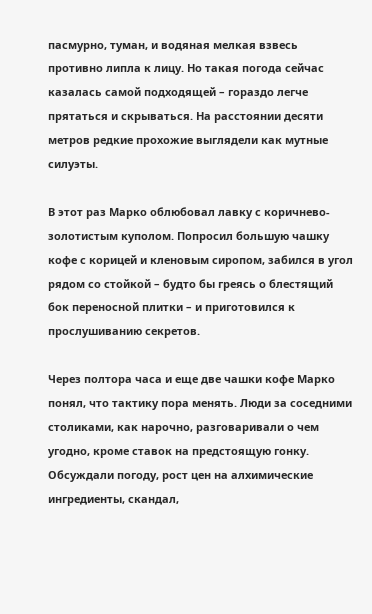пасмурно, туман, и водяная мелкая взвесь противно липла к лицу. Но такая погода сейчас казалась самой подходящей – гораздо легче прятаться и скрываться. На расстоянии десяти метров редкие прохожие выглядели как мутные силуэты.

В этот раз Марко облюбовал лавку с коричнево-золотистым куполом. Попросил большую чашку кофе с корицей и кленовым сиропом, забился в угол рядом со стойкой – будто бы греясь о блестящий бок переносной плитки – и приготовился к прослушиванию секретов.

Через полтора часа и еще две чашки кофе Марко понял, что тактику пора менять. Люди за соседними столиками, как нарочно, разговаривали о чем угодно, кроме ставок на предстоящую гонку. Обсуждали погоду, рост цен на алхимические ингредиенты, скандал,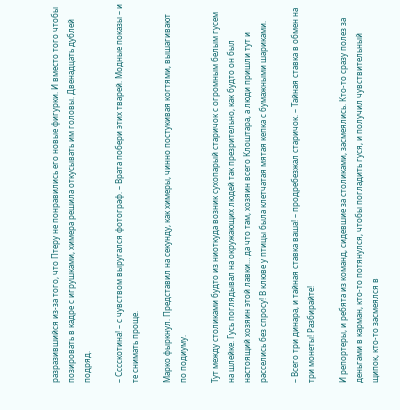разразившийся из-за того, что Птеру не понравились его новые фигурки. И вместо того чтобы позировать в кадре с игрушками, химера решила откусывать им головы. Двенадцать дублей подряд.

– Сссскотина! – с чувством выругался фотограф. – Врата побери этих тварей. Модные показы – и те снимать проще.

Марко фыркнул. Представил на секунду, как химеры, чинно постукивая когтями, вышагивают по подиуму.

Тут между столиками будто из ниоткуда возник сухопарый старичок с огромным белым гусем на шлейке. Гусь поглядывал на окружающих людей так презрительно, как будто он был настоящий хозяин этой лавки… да что там, хозяин всего Клоштара, а люди пришли тут и расселись без спросу! В клюве у птицы была клетчатая мятая кепка с бумажными шариками.

– Всего три динара, и тайная ставка ваша! – продребезжал старичок. – Тайная ставка в обмен на три монеты! Разбирайте!

И репортеры, и ребята из команд, сидевшие за столиками, засмеялись. Кто-то сразу полез за деньгами в карман, кто-то потянулся, чтобы погладить гуся, и получил чувствительный щипок, кто-то засмеялся в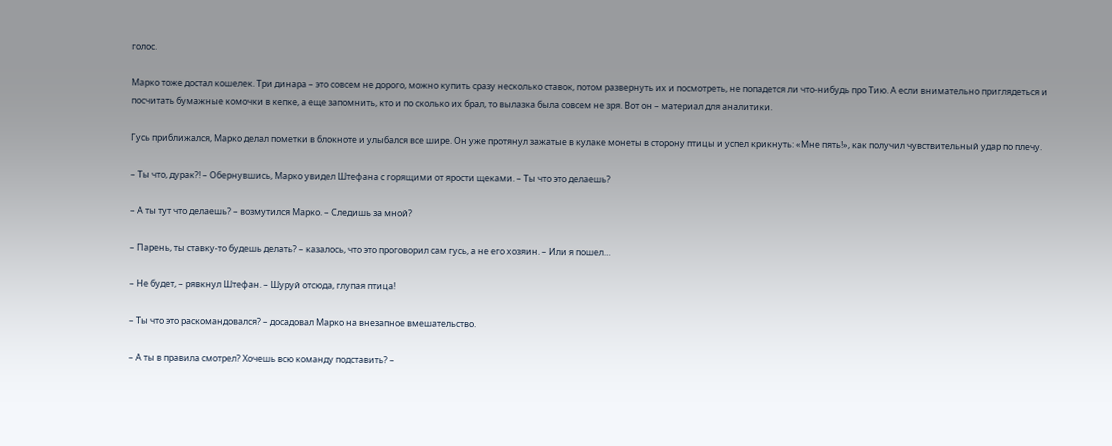голос.

Марко тоже достал кошелек. Три динара – это совсем не дорого, можно купить сразу несколько ставок, потом развернуть их и посмотреть, не попадется ли что-нибудь про Тию. А если внимательно приглядеться и посчитать бумажные комочки в кепке, а еще запомнить, кто и по сколько их брал, то вылазка была совсем не зря. Вот он – материал для аналитики.

Гусь приближался, Марко делал пометки в блокноте и улыбался все шире. Он уже протянул зажатые в кулаке монеты в сторону птицы и успел крикнуть: «Мне пять!», как получил чувствительный удар по плечу.

– Ты что, дурак?! – Обернувшись, Марко увидел Штефана с горящими от ярости щеками. – Ты что это делаешь?

– А ты тут что делаешь? – возмутился Марко. – Следишь за мной?

– Парень, ты ставку-то будешь делать? – казалось, что это проговорил сам гусь, а не его хозяин. – Или я пошел…

– Не будет, – рявкнул Штефан. – Шуруй отсюда, глупая птица!

– Ты что это раскомандовался? – досадовал Марко на внезапное вмешательство.

– А ты в правила смотрел? Хочешь всю команду подставить? –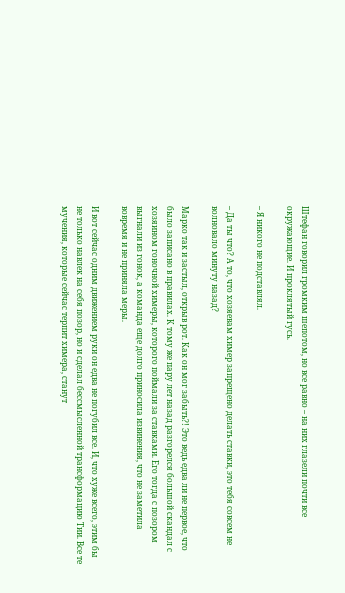Штефан говорил громким шепотом, но все равно – на них глазели почти все окружающие. И проклятый гусь.

– Я никого не подставлял.

– Да ты что? А то, что хозяевам химер запрещено делать ставки, это тебя совсем не волновало минуту назад?

Марко так и застыл, открыв рот. Как он мог забыть?! Это ведь едва ли не первое, что было записано в правилах. К тому же пару лет назад разгорелся большой скандал с хозяином гоночной химеры, которого поймали за ставками. Его тогда с позором выгнали из гонок, а команда еще долго приносила извинения, что не заметила вовремя и не приняла меры.

И вот сейчас одним движением руки он едва не погубил все. И, что хуже всего, этим бы не только навлек на себя позор, но и сделал бессмысленной трансформацию Тии. Все те мучения, которые сейчас терпит химера, станут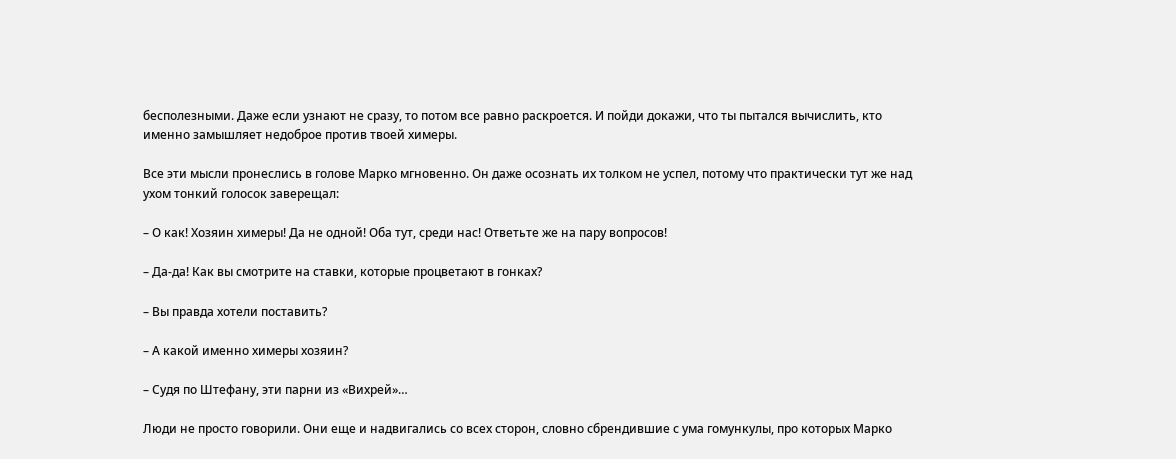бесполезными. Даже если узнают не сразу, то потом все равно раскроется. И пойди докажи, что ты пытался вычислить, кто именно замышляет недоброе против твоей химеры.

Все эти мысли пронеслись в голове Марко мгновенно. Он даже осознать их толком не успел, потому что практически тут же над ухом тонкий голосок заверещал:

– О как! Хозяин химеры! Да не одной! Оба тут, среди нас! Ответьте же на пару вопросов!

– Да-да! Как вы смотрите на ставки, которые процветают в гонках?

– Вы правда хотели поставить?

– А какой именно химеры хозяин?

– Судя по Штефану, эти парни из «Вихрей»…

Люди не просто говорили. Они еще и надвигались со всех сторон, словно сбрендившие с ума гомункулы, про которых Марко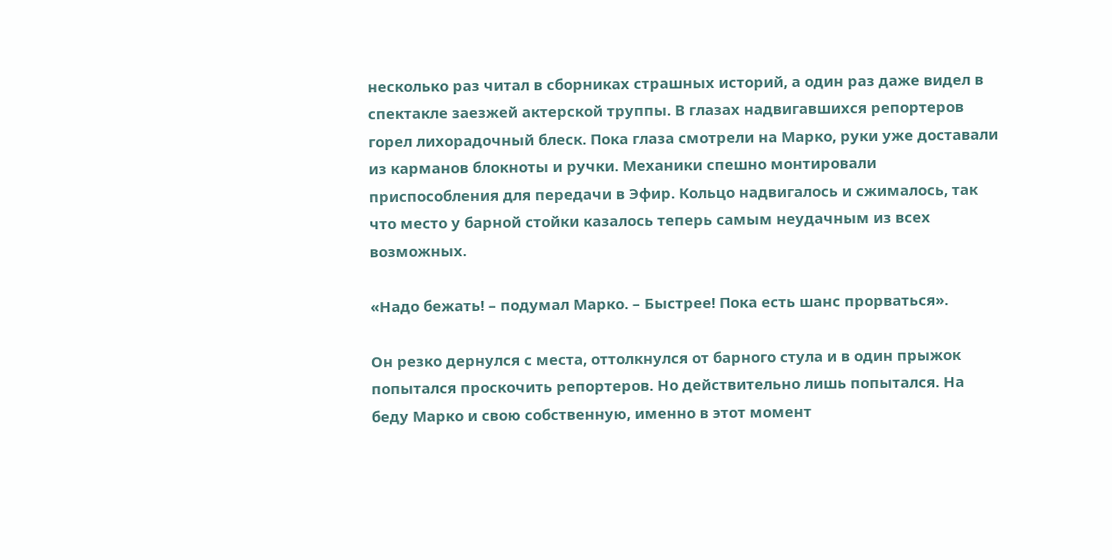несколько раз читал в сборниках страшных историй, а один раз даже видел в спектакле заезжей актерской труппы. В глазах надвигавшихся репортеров горел лихорадочный блеск. Пока глаза смотрели на Марко, руки уже доставали из карманов блокноты и ручки. Механики спешно монтировали приспособления для передачи в Эфир. Кольцо надвигалось и сжималось, так что место у барной стойки казалось теперь самым неудачным из всех возможных.

«Надо бежать! – подумал Марко. – Быстрее! Пока есть шанс прорваться».

Он резко дернулся с места, оттолкнулся от барного стула и в один прыжок попытался проскочить репортеров. Но действительно лишь попытался. На беду Марко и свою собственную, именно в этот момент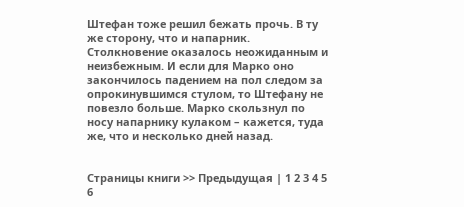Штефан тоже решил бежать прочь. В ту же сторону, что и напарник. Столкновение оказалось неожиданным и неизбежным. И если для Марко оно закончилось падением на пол следом за опрокинувшимся стулом, то Штефану не повезло больше. Марко скользнул по носу напарнику кулаком – кажется, туда же, что и несколько дней назад.


Страницы книги >> Предыдущая | 1 2 3 4 5 6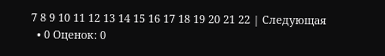7 8 9 10 11 12 13 14 15 16 17 18 19 20 21 22 | Следующая
  • 0 Оценок: 0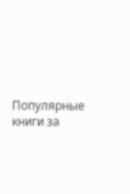Популярные книги за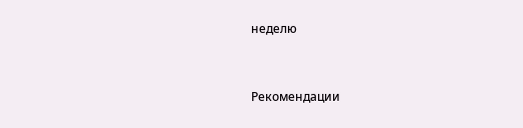неделю


Рекомендации